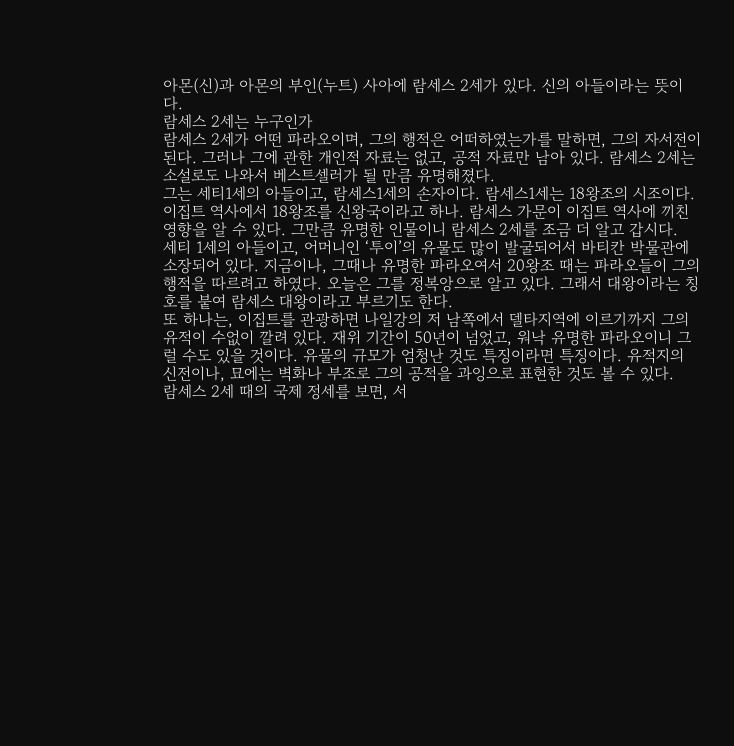아몬(신)과 아몬의 부인(누트) 사아에 람세스 2세가 있다. 신의 아들이라는 뜻이다.
람세스 2세는 누구인가
람세스 2세가 어떤 파라오이며, 그의 행적은 어떠하였는가를 말하면, 그의 자서전이 된다. 그러나 그에 관한 개인적 자료는 없고, 공적 자료만 남아 있다. 람세스 2세는 소설로도 나와서 베스트셀러가 될 만큼 유명해졌다.
그는 세티1세의 아들이고, 람세스1세의 손자이다. 람세스1세는 18왕조의 시조이다. 이집트 역사에서 18왕조를 신왕국이라고 하나. 람세스 가문이 이집트 역사에 끼친 영향을 알 수 있다. 그만큼 유명한 인물이니 람세스 2세를 조금 더 알고 갑시다.
세티 1세의 아들이고, 어머니인 ‘투이’의 유물도 많이 발굴되어서 바티칸 박물관에 소장되어 있다. 지금이나, 그때나 유명한 파라오여서 20왕조 때는 파라오들이 그의 행적을 따르려고 하였다. 오늘은 그를 정복앙으로 알고 있다. 그래서 대왕이라는 칭호를 붙여 람세스 대왕이라고 부르기도 한다.
또 하나는, 이집트를 관광하면 나일강의 저 남쪽에서 델타지역에 이르기까지 그의 유적이 수없이 깔려 있다. 재위 기간이 50년이 넘었고, 워낙 유명한 파라오이니 그럴 수도 있을 것이다. 유물의 규모가 엄청난 것도 특징이라면 특징이다. 유적지의 신전이나, 묘에는 벽화나 부조로 그의 공적을 과잉으로 표현한 것도 볼 수 있다.
람세스 2세 때의 국제 정세를 보면, 서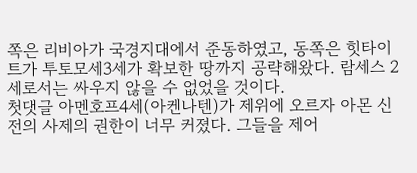쪽은 리비아가 국경지대에서 준동하였고, 동쪽은 힛타이트가 투토모세3세가 확보한 땅까지 공략해왔다. 람세스 2세로서는 싸우지 않을 수 없었을 것이다.
첫댓글 아멘호프4세(아켄나텐)가 제위에 오르자 아몬 신전의 사제의 권한이 너무 커졌다. 그들을 제어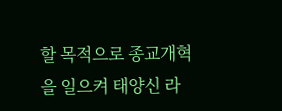할 목적으로 종교개혁을 일으켜 태양신 라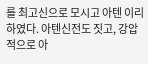를 최고신으로 모시고 아텐 이리 하였다. 아텐신전도 짓고, 강압적으로 아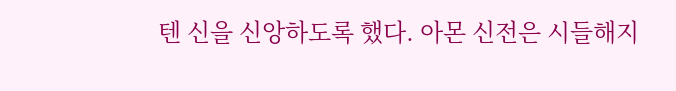텐 신을 신앙하도록 했다. 아몬 신전은 시들해지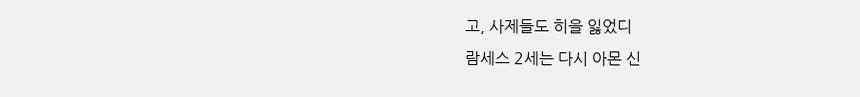고, 사제들도 히을 잃었디
람세스 2세는 다시 아몬 신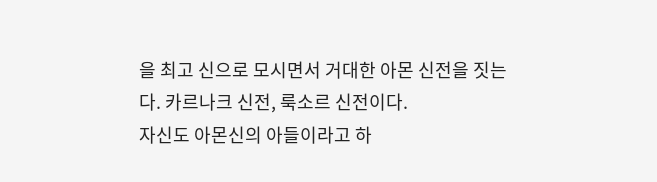을 최고 신으로 모시면서 거대한 아몬 신전을 짓는다. 카르나크 신전, 룩소르 신전이다.
자신도 아몬신의 아들이라고 하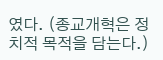였다. (종교개혁은 정치적 목적을 담는다.)